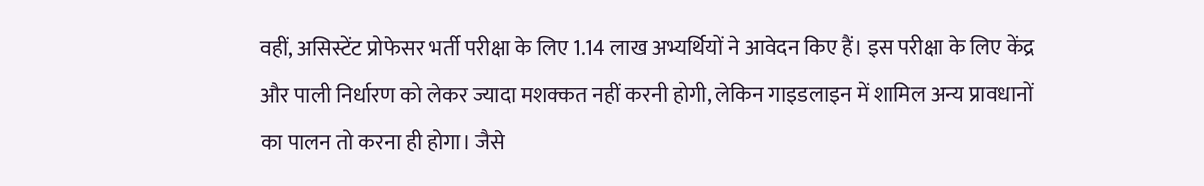वहीं, असिस्टेंट प्रोफेसर भर्ती परीक्षा के लिए 1.14 लाख अभ्यर्थियों ने आवेदन किए हैं। इस परीक्षा के लिए केंद्र और पाली निर्धारण को लेकर ज्यादा मशक्कत नहीं करनी होगी, लेकिन गाइडलाइन में शामिल अन्य प्रावधानों का पालन तो करना ही होगा। जैसे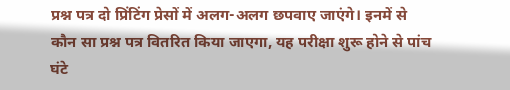प्रश्न पत्र दो प्रिंटिंग प्रेसों में अलग-अलग छपवाए जाएंगे। इनमें से कौन सा प्रश्न पत्र वितरित किया जाएगा, यह परीक्षा शुरू होने से पांच घंटे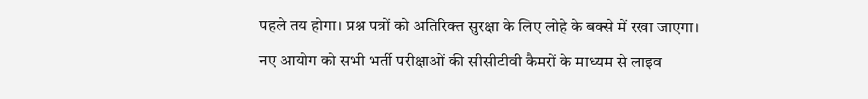पहले तय होगा। प्रश्न पत्रों को अतिरिक्त सुरक्षा के लिए लोहे के बक्से में रखा जाएगा।
नए आयोग को सभी भर्ती परीक्षाओं की सीसीटीवी कैमरों के माध्यम से लाइव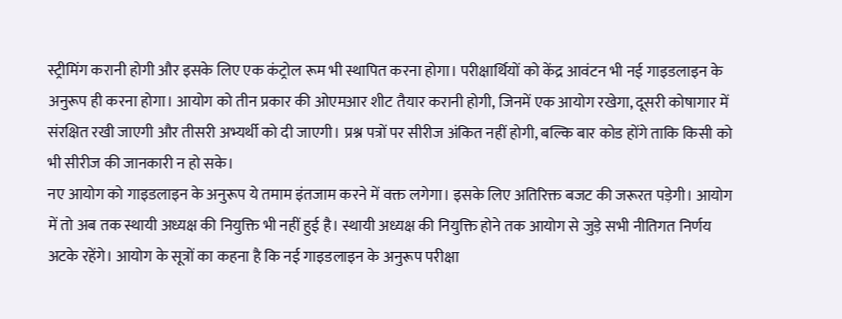स्ट्रीमिंग करानी होगी और इसके लिए एक कंट्रोल रूम भी स्थापित करना होगा। परीक्षार्थियों को केंद्र आवंटन भी नई गाइडलाइन के अनुरूप ही करना होगा। आयोग को तीन प्रकार की ओएमआर शीट तैयार करानी होगी, जिनमें एक आयोग रखेगा, दूसरी कोषागार में संरक्षित रखी जाएगी और तीसरी अभ्यर्थी को दी जाएगी। प्रश्न पत्रों पर सीरीज अंकित नहीं होगी, बल्कि बार कोड होंगे ताकि किसी को भी सीरीज की जानकारी न हो सके।
नए आयोग को गाइडलाइन के अनुरूप ये तमाम इंतजाम करने में वक्त लगेगा। इसके लिए अतिरिक्त बजट की जरूरत पड़ेगी। आयोग में तो अब तक स्थायी अध्यक्ष की नियुक्ति भी नहीं हुई है। स्थायी अध्यक्ष की नियुक्ति होने तक आयोग से जुड़े सभी नीतिगत निर्णय अटके रहेंगे। आयोग के सूत्रों का कहना है कि नई गाइडलाइन के अनुरूप परीक्षा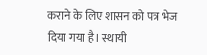कराने के लिए शासन को पत्र भेज दिया गया है। स्थायी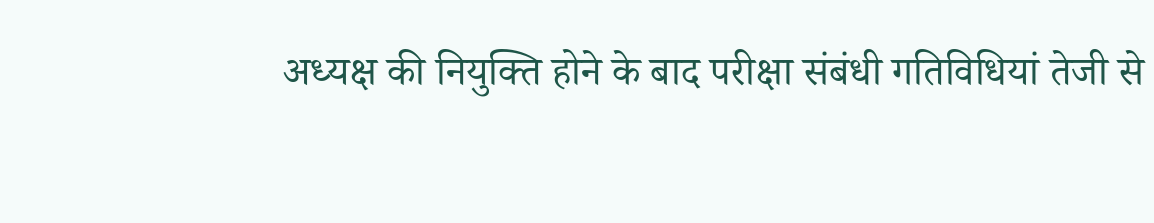अध्यक्ष की नियुक्ति होने के बाद परीक्षा संबंधी गतिविधियां तेजी से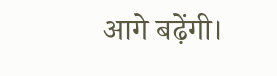आगे बढ़ेंगी।